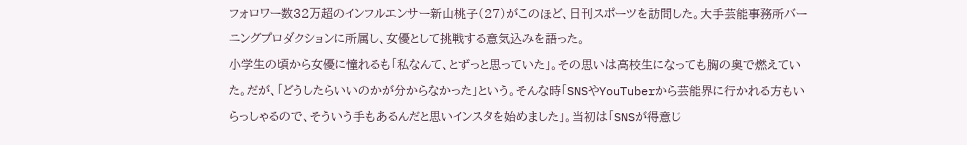フォロワー数32万超のインフルエンサー新山桃子(27)がこのほど、日刊スポーツを訪問した。大手芸能事務所バーニングプロダクションに所属し、女優として挑戦する意気込みを語った。
小学生の頃から女優に憧れるも「私なんて、とずっと思っていた」。その思いは高校生になっても胸の奥で燃えていた。だが、「どうしたらいいのかが分からなかった」という。そんな時「SNSやYouTuberから芸能界に行かれる方もいらっしゃるので、そういう手もあるんだと思いインスタを始めました」。当初は「SNSが得意じ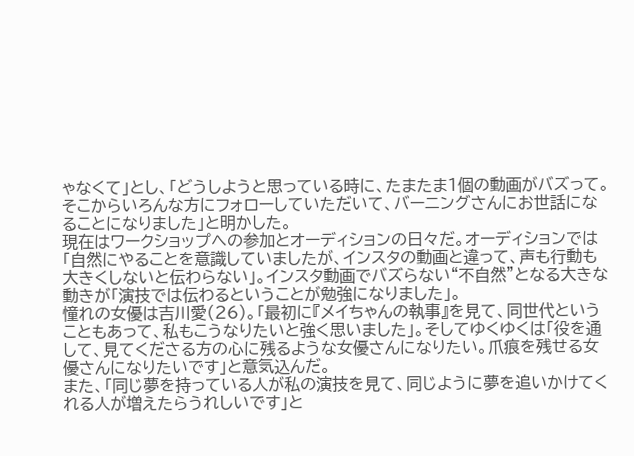ゃなくて」とし、「どうしようと思っている時に、たまたま1個の動画がバズって。そこからいろんな方にフォローしていただいて、バーニングさんにお世話になることになりました」と明かした。
現在はワークショップへの参加とオーディションの日々だ。オーディションでは「自然にやることを意識していましたが、インスタの動画と違って、声も行動も大きくしないと伝わらない」。インスタ動画でバズらない“不自然”となる大きな動きが「演技では伝わるということが勉強になりました」。
憧れの女優は吉川愛(26)。「最初に『メイちゃんの執事』を見て、同世代ということもあって、私もこうなりたいと強く思いました」。そしてゆくゆくは「役を通して、見てくださる方の心に残るような女優さんになりたい。爪痕を残せる女優さんになりたいです」と意気込んだ。
また、「同じ夢を持っている人が私の演技を見て、同じように夢を追いかけてくれる人が増えたらうれしいです」と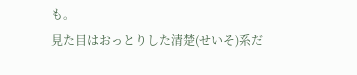も。
見た目はおっとりした清楚(せいそ)系だ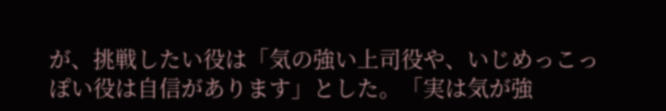が、挑戦したい役は「気の強い上司役や、いじめっこっぽい役は自信があります」とした。「実は気が強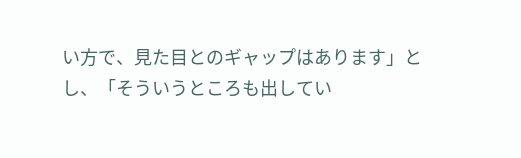い方で、見た目とのギャップはあります」とし、「そういうところも出してい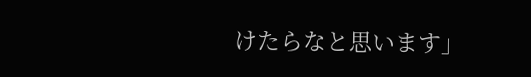けたらなと思います」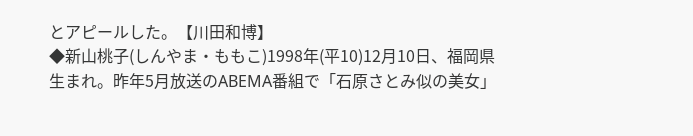とアピールした。【川田和博】
◆新山桃子(しんやま・ももこ)1998年(平10)12月10日、福岡県生まれ。昨年5月放送のABEMA番組で「石原さとみ似の美女」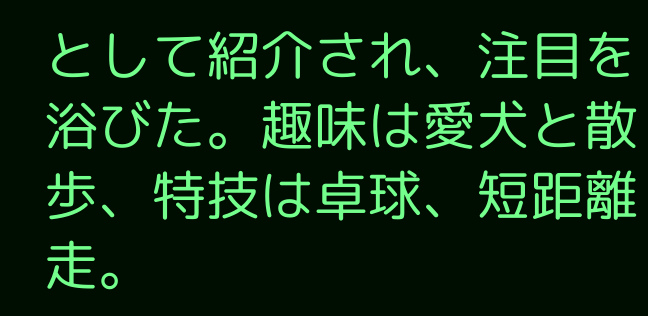として紹介され、注目を浴びた。趣味は愛犬と散歩、特技は卓球、短距離走。